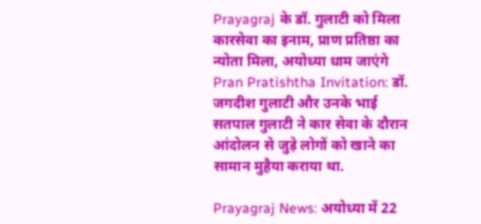Prayagraj के डॉ. गुलाटी को मिला कारसेवा का इनाम, प्राण प्रतिष्ठा का न्योता मिला, अयोध्या धाम जाएंगे
Pran Pratishtha Invitation: डॉ. जगदीश गुलाटी और उनके भाई सतपाल गुलाटी ने कार सेवा के दौरान आंदोलन से जुड़े लोगों को खाने का सामान मुहैया कराया था.

Prayagraj News: अयोध्या में 22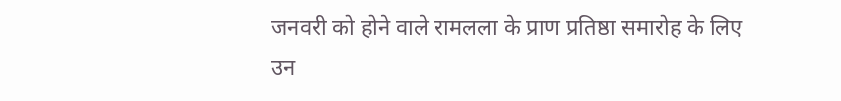जनवरी को होने वाले रामलला के प्राण प्रतिष्ठा समारोह के लिए उन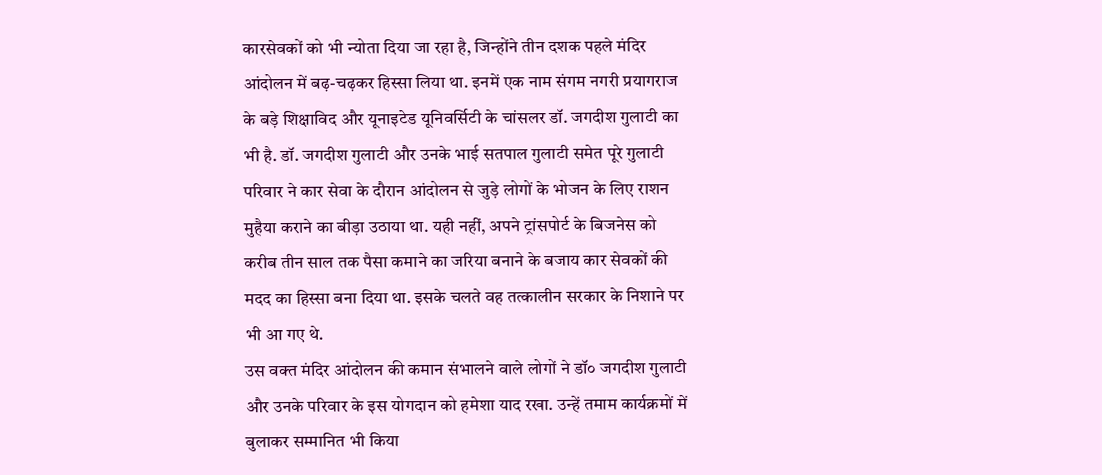कारसेवकों को भी न्योता दिया जा रहा है, जिन्होंने तीन दशक पहले मंदिर आंदोलन में बढ़-चढ़कर हिस्सा लिया था. इनमें एक नाम संगम नगरी प्रयागराज के बड़े शिक्षाविद और यूनाइटेड यूनिवर्सिटी के चांसलर डॉ. जगदीश गुलाटी का भी है. डॉ. जगदीश गुलाटी और उनके भाई सतपाल गुलाटी समेत पूरे गुलाटी परिवार ने कार सेवा के दौरान आंदोलन से जुड़े लोगों के भोजन के लिए राशन मुहैया कराने का बीड़ा उठाया था. यही नहीं, अपने ट्रांसपोर्ट के बिजनेस को करीब तीन साल तक पैसा कमाने का जरिया बनाने के बजाय कार सेवकों की मदद का हिस्सा बना दिया था. इसके चलते वह तत्कालीन सरकार के निशाने पर भी आ गए थे.
उस वक्त मंदिर आंदोलन की कमान संभालने वाले लोगों ने डॉ० जगदीश गुलाटी और उनके परिवार के इस योगदान को हमेशा याद रखा. उन्हें तमाम कार्यक्रमों में बुलाकर सम्मानित भी किया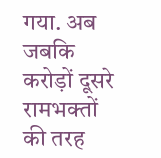गया. अब जबकि करोड़ों दूसरे रामभक्तों की तरह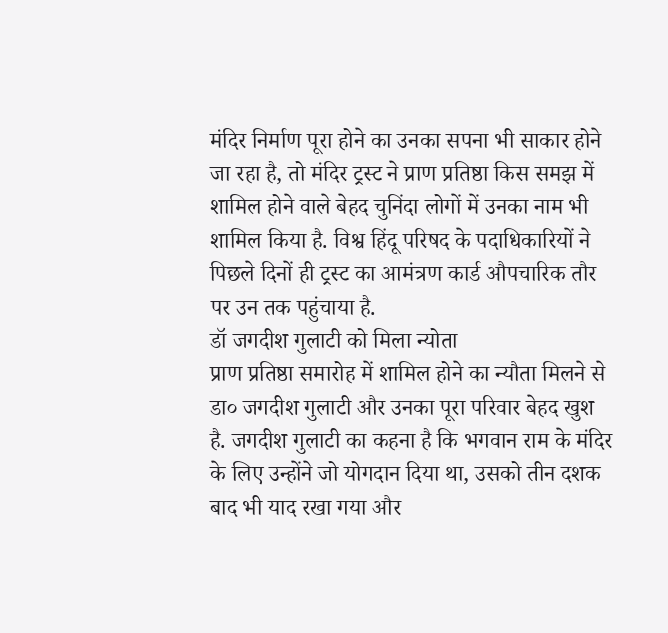मंदिर निर्माण पूरा होने का उनका सपना भी साकार होने जा रहा है, तो मंदिर ट्रस्ट ने प्राण प्रतिष्ठा किस समझ में शामिल होने वाले बेहद चुनिंदा लोगों में उनका नाम भी शामिल किया है. विश्व हिंदू परिषद के पदाधिकारियों ने पिछले दिनों ही ट्रस्ट का आमंत्रण कार्ड औपचारिक तौर पर उन तक पहुंचाया है.
डॉ जगदीश गुलाटी को मिला न्योता
प्राण प्रतिष्ठा समारोह में शामिल होने का न्यौता मिलने से डा० जगदीश गुलाटी और उनका पूरा परिवार बेहद खुश है. जगदीश गुलाटी का कहना है कि भगवान राम के मंदिर के लिए उन्होंने जो योगदान दिया था, उसको तीन दशक बाद भी याद रखा गया और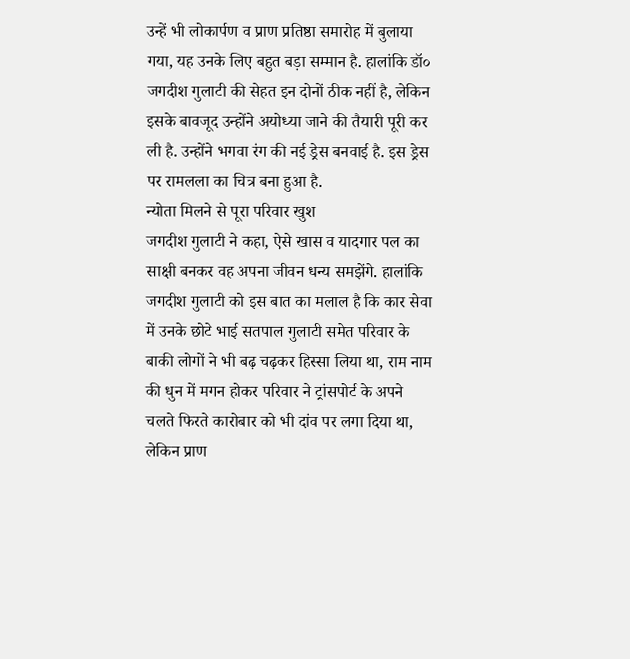उन्हें भी लोकार्पण व प्राण प्रतिष्ठा समारोह में बुलाया गया, यह उनके लिए बहुत बड़ा सम्मान है. हालांकि डॉ० जगदीश गुलाटी की सेहत इन दोनों ठीक नहीं है, लेकिन इसके बावजूद उन्होंने अयोध्या जाने की तैयारी पूरी कर ली है. उन्होंने भगवा रंग की नई ड्रेस बनवाई है. इस ड्रेस पर रामलला का चित्र बना हुआ है.
न्योता मिलने से पूरा परिवार खुश
जगदीश गुलाटी ने कहा, ऐसे खास व यादगार पल का साक्षी बनकर वह अपना जीवन धन्य समझेंगे. हालांकि जगदीश गुलाटी को इस बात का मलाल है कि कार सेवा में उनके छोटे भाई सतपाल गुलाटी समेत परिवार के बाकी लोगों ने भी बढ़ चढ़कर हिस्सा लिया था, राम नाम की धुन में मगन होकर परिवार ने ट्रांसपोर्ट के अपने चलते फिरते कारोबार को भी दांव पर लगा दिया था, लेकिन प्राण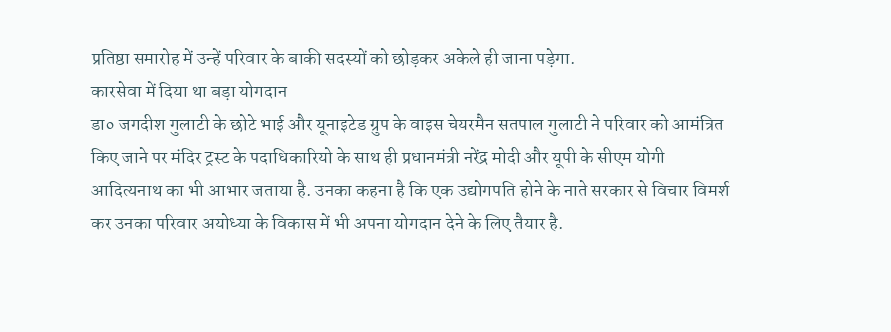प्रतिष्ठा समारोह में उन्हें परिवार के बाकी सदस्यों को छोड़कर अकेले ही जाना पड़ेगा.
कारसेवा में दिया था बड़ा योगदान
डा० जगदीश गुलाटी के छोटे भाई और यूनाइटेड ग्रुप के वाइस चेयरमैन सतपाल गुलाटी ने परिवार को आमंत्रित किए जाने पर मंदिर ट्रस्ट के पदाधिकारियो के साथ ही प्रधानमंत्री नरेंद्र मोदी और यूपी के सीएम योगी आदित्यनाथ का भी आभार जताया है. उनका कहना है कि एक उद्योगपति होने के नाते सरकार से विचार विमर्श कर उनका परिवार अयोध्या के विकास में भी अपना योगदान देने के लिए तैयार है.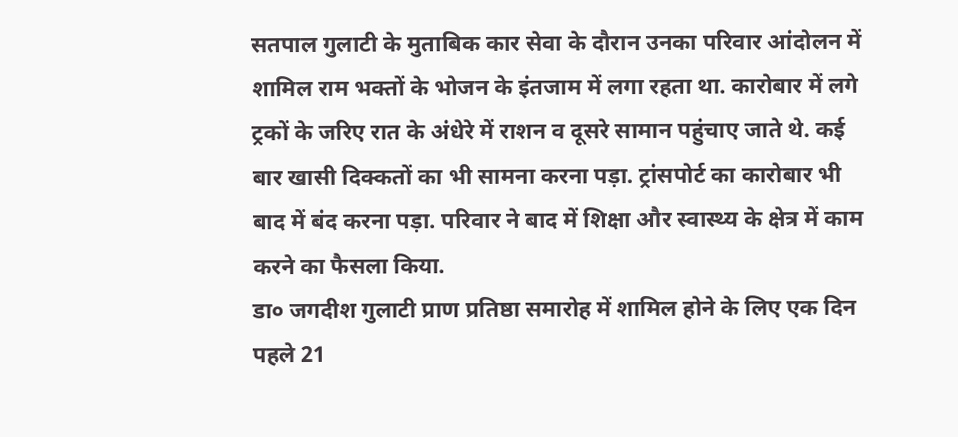सतपाल गुलाटी के मुताबिक कार सेवा के दौरान उनका परिवार आंदोलन में शामिल राम भक्तों के भोजन के इंतजाम में लगा रहता था. कारोबार में लगे ट्रकों के जरिए रात के अंधेरे में राशन व दूसरे सामान पहुंचाए जाते थे. कई बार खासी दिक्कतों का भी सामना करना पड़ा. ट्रांसपोर्ट का कारोबार भी बाद में बंद करना पड़ा. परिवार ने बाद में शिक्षा और स्वास्थ्य के क्षेत्र में काम करने का फैसला किया.
डा० जगदीश गुलाटी प्राण प्रतिष्ठा समारोह में शामिल होने के लिए एक दिन पहले 21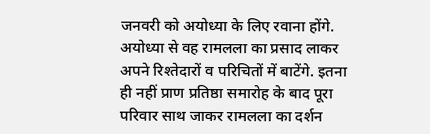जनवरी को अयोध्या के लिए रवाना होंगे. अयोध्या से वह रामलला का प्रसाद लाकर अपने रिश्तेदारों व परिचितों में बाटेंगे. इतना ही नहीं प्राण प्रतिष्ठा समारोह के बाद पूरा परिवार साथ जाकर रामलला का दर्शन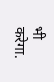भी करेगा.